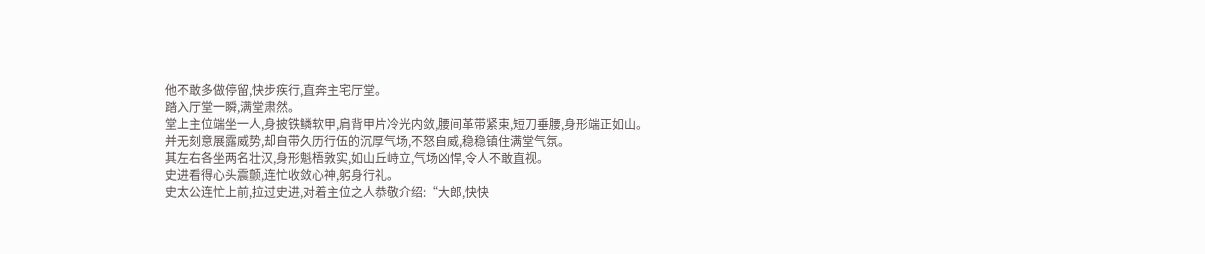他不敢多做停留,快步疾行,直奔主宅厅堂。
踏入厅堂一瞬,满堂肃然。
堂上主位端坐一人,身披铁鳞软甲,肩背甲片冷光内敛,腰间革带紧束,短刀垂腰,身形端正如山。
并无刻意展露威势,却自带久历行伍的沉厚气场,不怒自威,稳稳镇住满堂气氛。
其左右各坐两名壮汉,身形魁梧敦实,如山丘峙立,气场凶悍,令人不敢直视。
史进看得心头震颤,连忙收敛心神,躬身行礼。
史太公连忙上前,拉过史进,对着主位之人恭敬介绍:“大郎,快快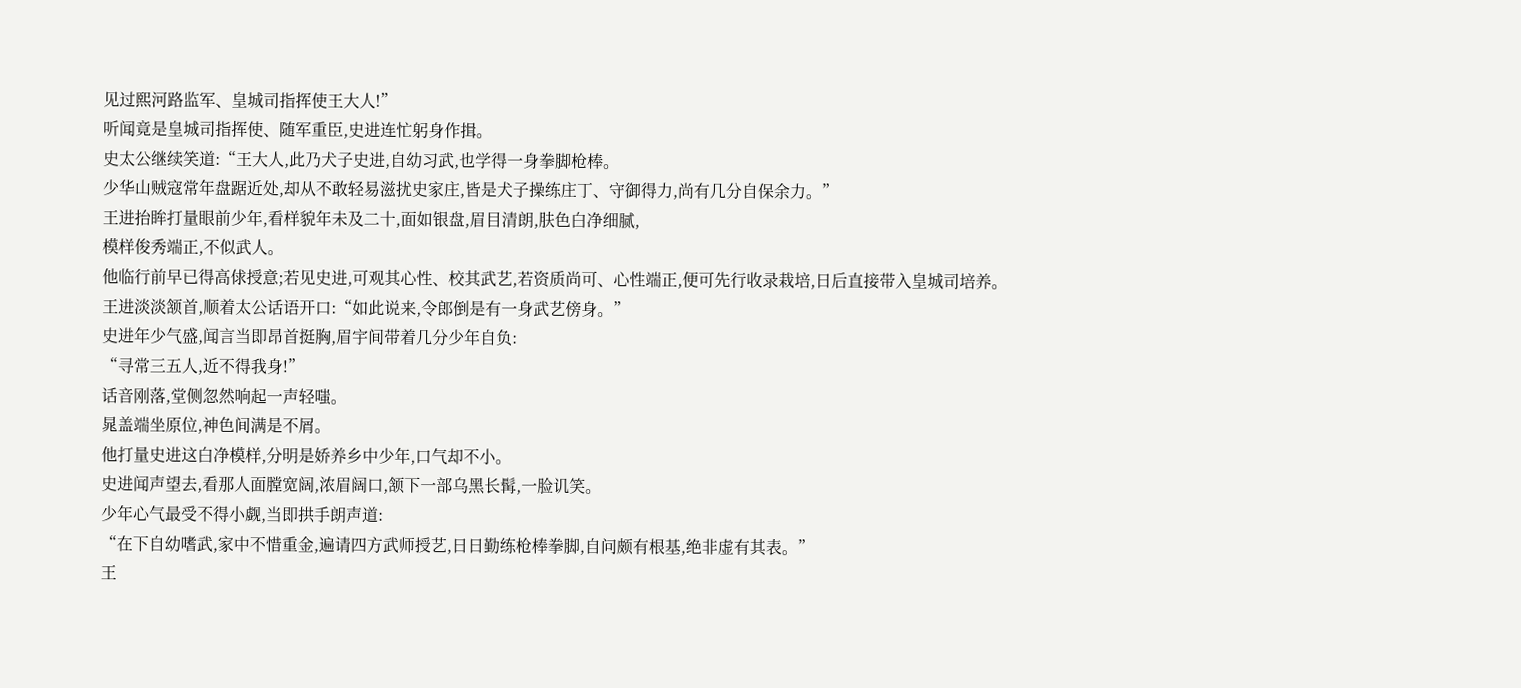见过熙河路监军、皇城司指挥使王大人!”
听闻竟是皇城司指挥使、随军重臣,史进连忙躬身作揖。
史太公继续笑道:“王大人,此乃犬子史进,自幼习武,也学得一身拳脚枪棒。
少华山贼寇常年盘踞近处,却从不敢轻易滋扰史家庄,皆是犬子操练庄丁、守御得力,尚有几分自保余力。”
王进抬眸打量眼前少年,看样貌年未及二十,面如银盘,眉目清朗,肤色白净细腻,
模样俊秀端正,不似武人。
他临行前早已得高俅授意;若见史进,可观其心性、校其武艺,若资质尚可、心性端正,便可先行收录栽培,日后直接带入皇城司培养。
王进淡淡颔首,顺着太公话语开口:“如此说来,令郎倒是有一身武艺傍身。”
史进年少气盛,闻言当即昂首挺胸,眉宇间带着几分少年自负:
“寻常三五人,近不得我身!”
话音刚落,堂侧忽然响起一声轻嗤。
晁盖端坐原位,神色间满是不屑。
他打量史进这白净模样,分明是娇养乡中少年,口气却不小。
史进闻声望去,看那人面膛宽阔,浓眉阔口,颔下一部乌黑长髯,一脸讥笑。
少年心气最受不得小觑,当即拱手朗声道:
“在下自幼嗜武,家中不惜重金,遍请四方武师授艺,日日勤练枪棒拳脚,自问颇有根基,绝非虚有其表。”
王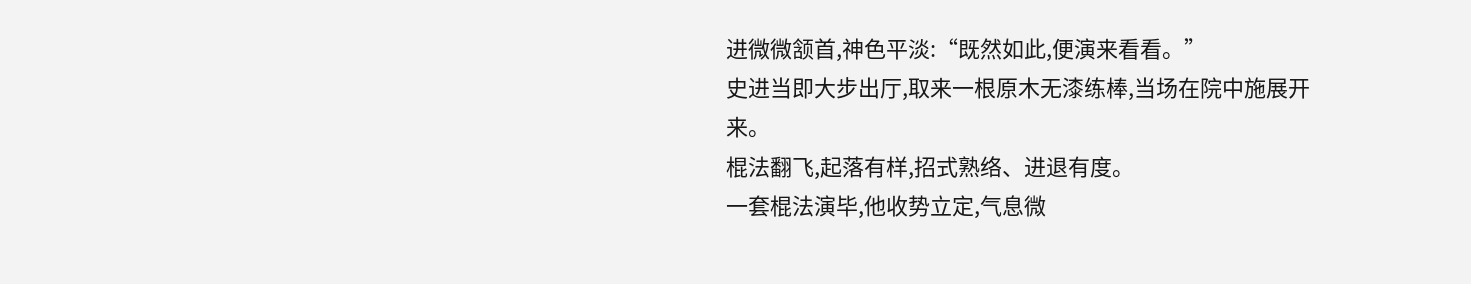进微微颔首,神色平淡:“既然如此,便演来看看。”
史进当即大步出厅,取来一根原木无漆练棒,当场在院中施展开来。
棍法翻飞,起落有样,招式熟络、进退有度。
一套棍法演毕,他收势立定,气息微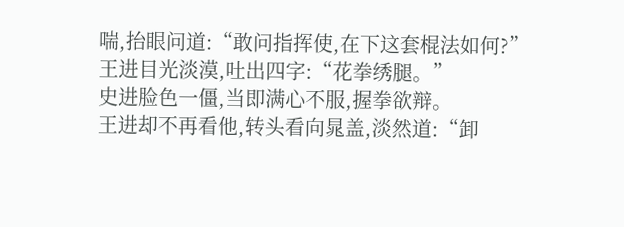喘,抬眼问道:“敢问指挥使,在下这套棍法如何?”
王进目光淡漠,吐出四字:“花拳绣腿。”
史进脸色一僵,当即满心不服,握拳欲辩。
王进却不再看他,转头看向晁盖,淡然道:“卸